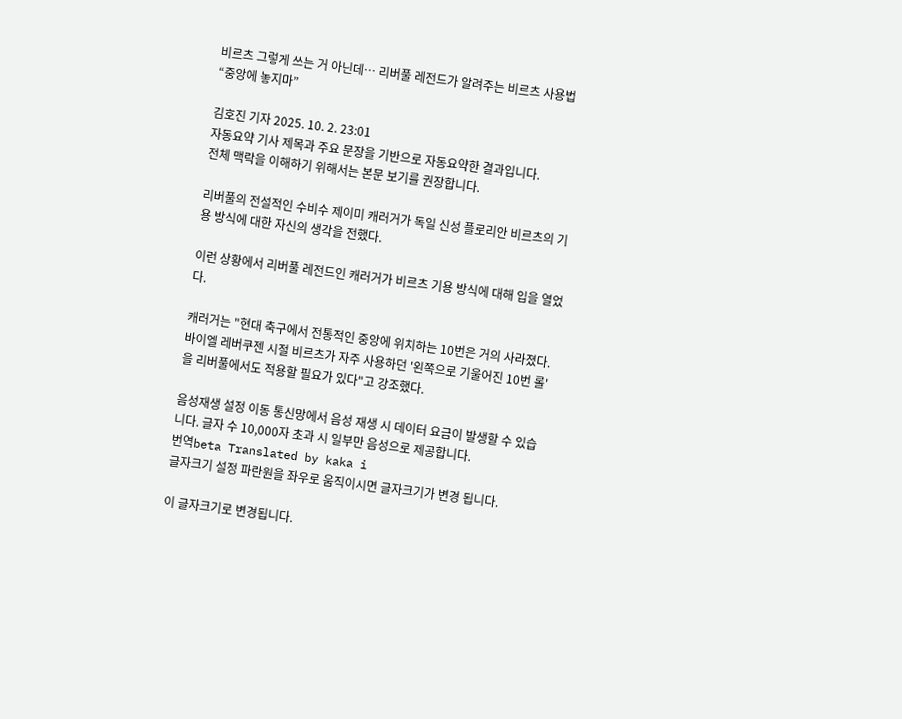비르츠 그렇게 쓰는 거 아닌데… 리버풀 레전드가 알려주는 비르츠 사용법 “중앙에 놓지마”

김호진 기자 2025. 10. 2. 23:01
자동요약 기사 제목과 주요 문장을 기반으로 자동요약한 결과입니다.
전체 맥락을 이해하기 위해서는 본문 보기를 권장합니다.

리버풀의 전설적인 수비수 제이미 캐러거가 독일 신성 플로리안 비르츠의 기용 방식에 대한 자신의 생각을 전했다.

이런 상황에서 리버풀 레전드인 캐러거가 비르츠 기용 방식에 대해 입을 열었다.

캐러거는 "현대 축구에서 전통적인 중앙에 위치하는 10번은 거의 사라졌다. 바이엘 레버쿠젠 시절 비르츠가 자주 사용하던 '왼쪽으로 기울어진 10번 롤'을 리버풀에서도 적용할 필요가 있다"고 강조했다.

음성재생 설정 이동 통신망에서 음성 재생 시 데이터 요금이 발생할 수 있습니다. 글자 수 10,000자 초과 시 일부만 음성으로 제공합니다.
번역beta Translated by kaka i
글자크기 설정 파란원을 좌우로 움직이시면 글자크기가 변경 됩니다.

이 글자크기로 변경됩니다.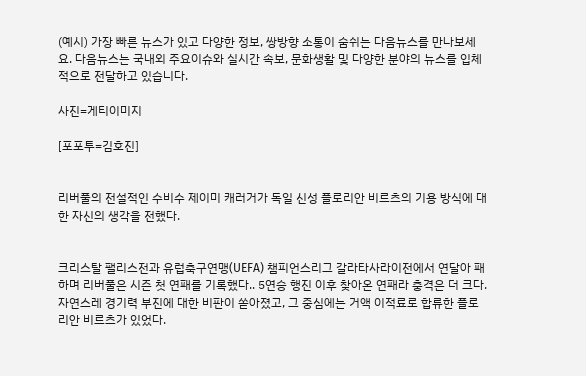(예시) 가장 빠른 뉴스가 있고 다양한 정보, 쌍방향 소통이 숨쉬는 다음뉴스를 만나보세요. 다음뉴스는 국내외 주요이슈와 실시간 속보, 문화생활 및 다양한 분야의 뉴스를 입체적으로 전달하고 있습니다.

사진=게티이미지

[포포투=김호진]


리버풀의 전설적인 수비수 제이미 캐러거가 독일 신성 플로리안 비르츠의 기용 방식에 대한 자신의 생각을 전했다.


크리스탈 팰리스전과 유럽축구연맹(UEFA) 챔피언스리그 갈라타사라이전에서 연달아 패하며 리버풀은 시즌 첫 연패를 기록했다.. 5연승 행진 이후 찾아온 연패라 충격은 더 크다. 자연스레 경기력 부진에 대한 비판이 쏟아졌고, 그 중심에는 거액 이적료로 합류한 플로리안 비르츠가 있었다.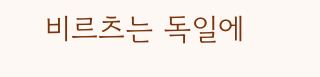비르츠는 독일에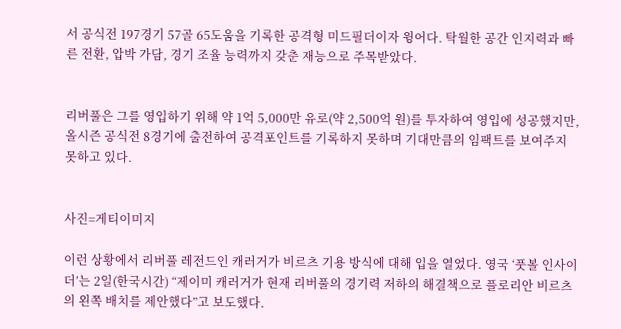서 공식전 197경기 57골 65도움을 기록한 공격형 미드필더이자 윙어다. 탁월한 공간 인지력과 빠른 전환, 압박 가담, 경기 조율 능력까지 갖춘 재능으로 주목받았다.


리버풀은 그를 영입하기 위해 약 1억 5,000만 유로(약 2,500억 원)를 투자하여 영입에 성공했지만, 올시즌 공식전 8경기에 출전하여 공격포인트를 기록하지 못하며 기대만큼의 임팩트를 보여주지 못하고 있다.


사진=게티이미지

이런 상황에서 리버풀 레전드인 캐러거가 비르츠 기용 방식에 대해 입을 열었다. 영국 ‘풋볼 인사이더’는 2일(한국시간) “제이미 캐러거가 현재 리버풀의 경기력 저하의 해결책으로 플로리안 비르츠의 왼쪽 배치를 제안했다”고 보도했다.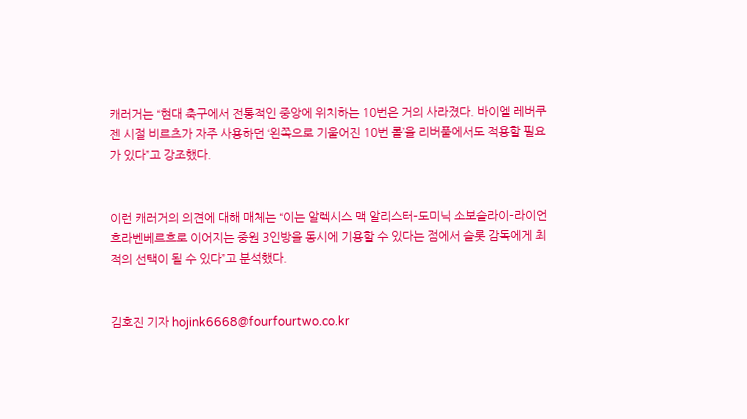캐러거는 “현대 축구에서 전통적인 중앙에 위치하는 10번은 거의 사라졌다. 바이엘 레버쿠젠 시절 비르츠가 자주 사용하던 ‘왼쪽으로 기울어진 10번 롤’을 리버풀에서도 적용할 필요가 있다”고 강조했다.


이런 캐러거의 의견에 대해 매체는 “이는 알렉시스 맥 알리스터–도미닉 소보슬라이–라이언 흐라벤베르흐로 이어지는 중원 3인방을 동시에 기용할 수 있다는 점에서 슬롯 감독에게 최적의 선택이 될 수 있다”고 분석했다.


김호진 기자 hojink6668@fourfourtwo.co.kr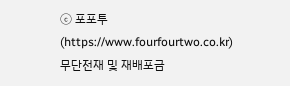ⓒ 포포투(https://www.fourfourtwo.co.kr) 무단전재 및 재배포금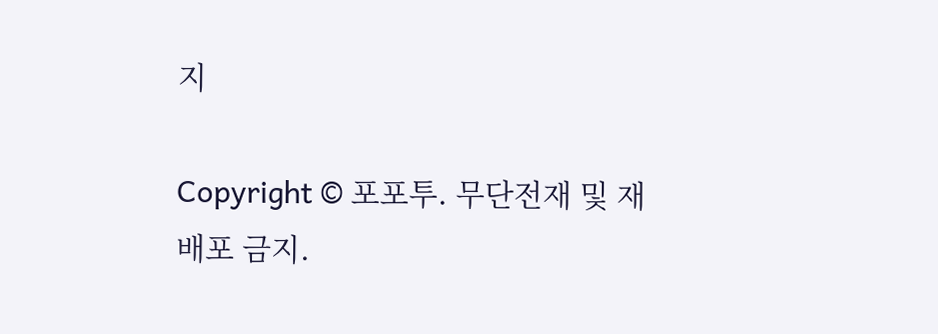지

Copyright © 포포투. 무단전재 및 재배포 금지.